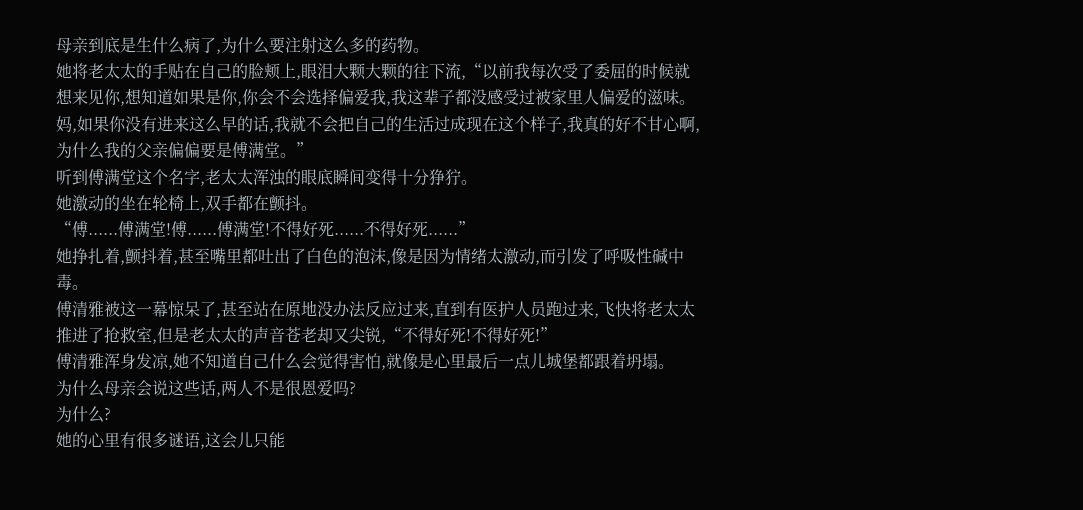母亲到底是生什么病了,为什么要注射这么多的药物。
她将老太太的手贴在自己的脸颊上,眼泪大颗大颗的往下流,“以前我每次受了委屈的时候就想来见你,想知道如果是你,你会不会选择偏爱我,我这辈子都没感受过被家里人偏爱的滋味。妈,如果你没有进来这么早的话,我就不会把自己的生活过成现在这个样子,我真的好不甘心啊,为什么我的父亲偏偏要是傅满堂。”
听到傅满堂这个名字,老太太浑浊的眼底瞬间变得十分狰狞。
她激动的坐在轮椅上,双手都在颤抖。
“傅......傅满堂!傅......傅满堂!不得好死......不得好死......”
她挣扎着,颤抖着,甚至嘴里都吐出了白色的泡沫,像是因为情绪太激动,而引发了呼吸性碱中毒。
傅清雅被这一幕惊呆了,甚至站在原地没办法反应过来,直到有医护人员跑过来,飞快将老太太推进了抢救室,但是老太太的声音苍老却又尖锐,“不得好死!不得好死!”
傅清雅浑身发凉,她不知道自己什么会觉得害怕,就像是心里最后一点儿城堡都跟着坍塌。
为什么母亲会说这些话,两人不是很恩爱吗?
为什么?
她的心里有很多谜语,这会儿只能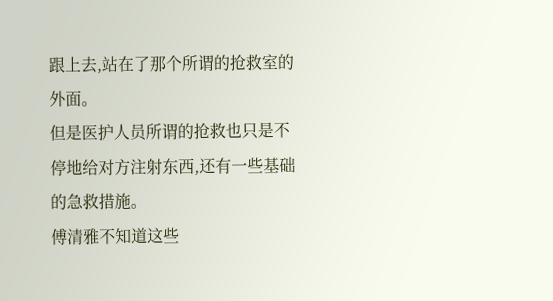跟上去,站在了那个所谓的抢救室的外面。
但是医护人员所谓的抢救也只是不停地给对方注射东西,还有一些基础的急救措施。
傅清雅不知道这些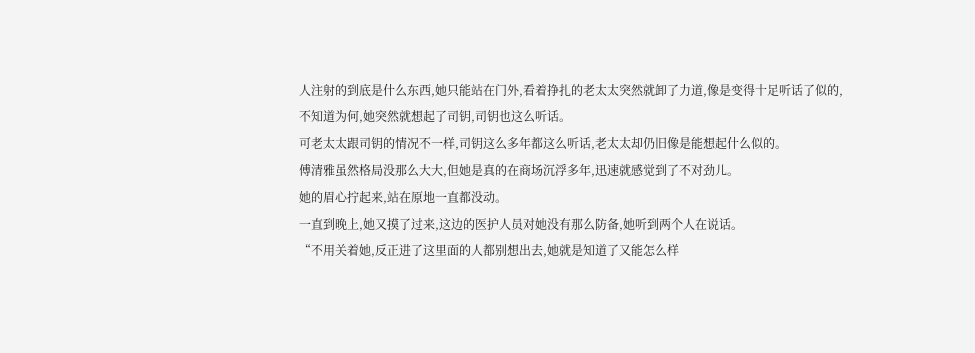人注射的到底是什么东西,她只能站在门外,看着挣扎的老太太突然就卸了力道,像是变得十足听话了似的,不知道为何,她突然就想起了司钥,司钥也这么听话。
可老太太跟司钥的情况不一样,司钥这么多年都这么听话,老太太却仍旧像是能想起什么似的。
傅清雅虽然格局没那么大大,但她是真的在商场沉浮多年,迅速就感觉到了不对劲儿。
她的眉心拧起来,站在原地一直都没动。
一直到晚上,她又摸了过来,这边的医护人员对她没有那么防备,她听到两个人在说话。
“不用关着她,反正进了这里面的人都别想出去,她就是知道了又能怎么样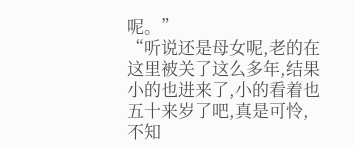呢。”
“听说还是母女呢,老的在这里被关了这么多年,结果小的也进来了,小的看着也五十来岁了吧,真是可怜,不知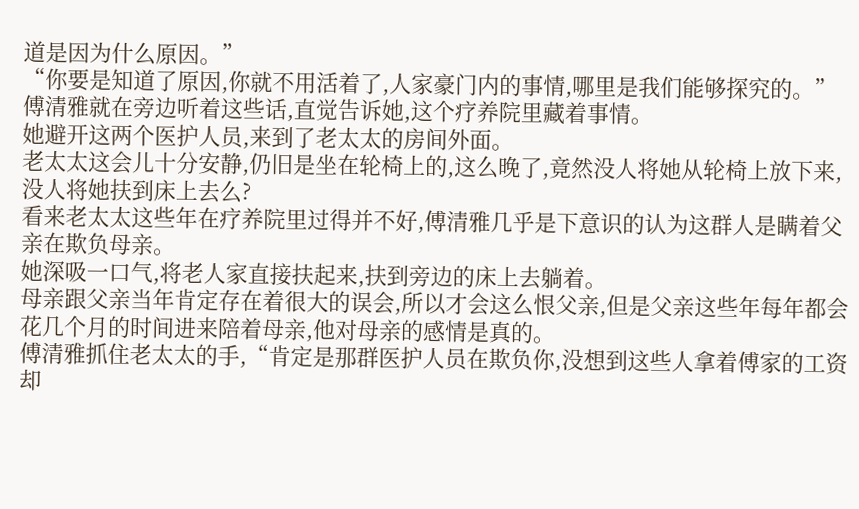道是因为什么原因。”
“你要是知道了原因,你就不用活着了,人家豪门内的事情,哪里是我们能够探究的。”
傅清雅就在旁边听着这些话,直觉告诉她,这个疗养院里藏着事情。
她避开这两个医护人员,来到了老太太的房间外面。
老太太这会儿十分安静,仍旧是坐在轮椅上的,这么晚了,竟然没人将她从轮椅上放下来,没人将她扶到床上去么?
看来老太太这些年在疗养院里过得并不好,傅清雅几乎是下意识的认为这群人是瞒着父亲在欺负母亲。
她深吸一口气,将老人家直接扶起来,扶到旁边的床上去躺着。
母亲跟父亲当年肯定存在着很大的误会,所以才会这么恨父亲,但是父亲这些年每年都会花几个月的时间进来陪着母亲,他对母亲的感情是真的。
傅清雅抓住老太太的手,“肯定是那群医护人员在欺负你,没想到这些人拿着傅家的工资却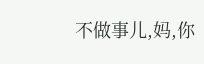不做事儿,妈,你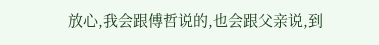放心,我会跟傅哲说的,也会跟父亲说,到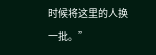时候将这里的人换一批。”